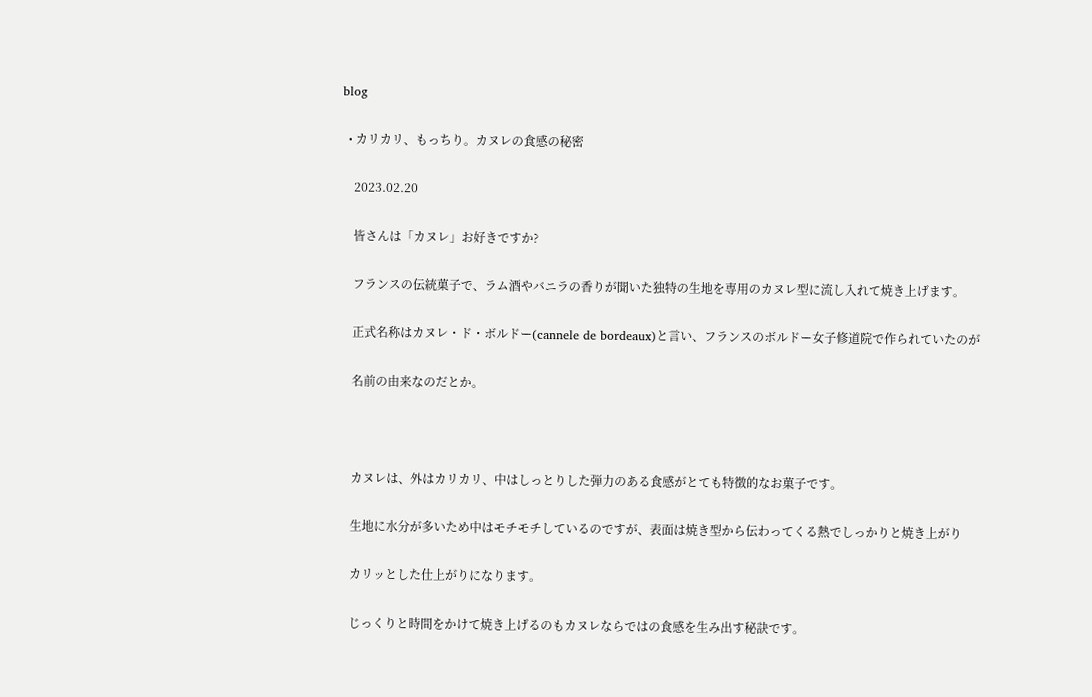blog

  • カリカリ、もっちり。カヌレの食感の秘密

    2023.02.20

    皆さんは「カヌレ」お好きですか?

    フランスの伝統菓子で、ラム酒やバニラの香りが聞いた独特の生地を専用のカヌレ型に流し入れて焼き上げます。

    正式名称はカヌレ・ド・ボルドー(cannele de bordeaux)と言い、フランスのボルドー女子修道院で作られていたのが

    名前の由来なのだとか。



    カヌレは、外はカリカリ、中はしっとりした弾力のある食感がとても特徴的なお菓子です。

    生地に水分が多いため中はモチモチしているのですが、表面は焼き型から伝わってくる熱でしっかりと焼き上がり

    カリッとした仕上がりになります。

    じっくりと時間をかけて焼き上げるのもカヌレならではの食感を生み出す秘訣です。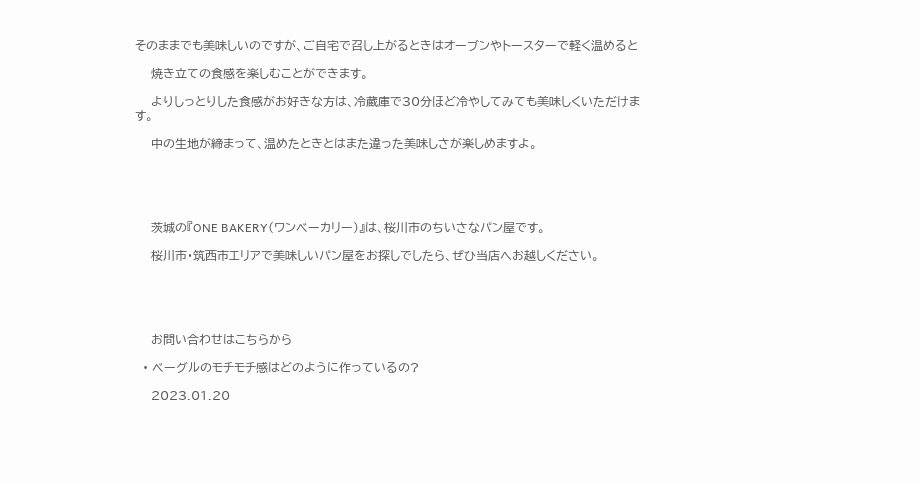そのままでも美味しいのですが、ご自宅で召し上がるときはオーブンやトースターで軽く温めると

    焼き立ての食感を楽しむことができます。

    よりしっとりした食感がお好きな方は、冷蔵庫で30分ほど冷やしてみても美味しくいただけます。

    中の生地が締まって、温めたときとはまた違った美味しさが楽しめますよ。





    茨城の『ONE BAKERY(ワンベーカリー)』は、桜川市のちいさなパン屋です。

    桜川市・筑西市エリアで美味しいパン屋をお探しでしたら、ぜひ当店へお越しください。





    お問い合わせはこちらから

  • ベーグルのモチモチ感はどのように作っているの?

    2023.01.20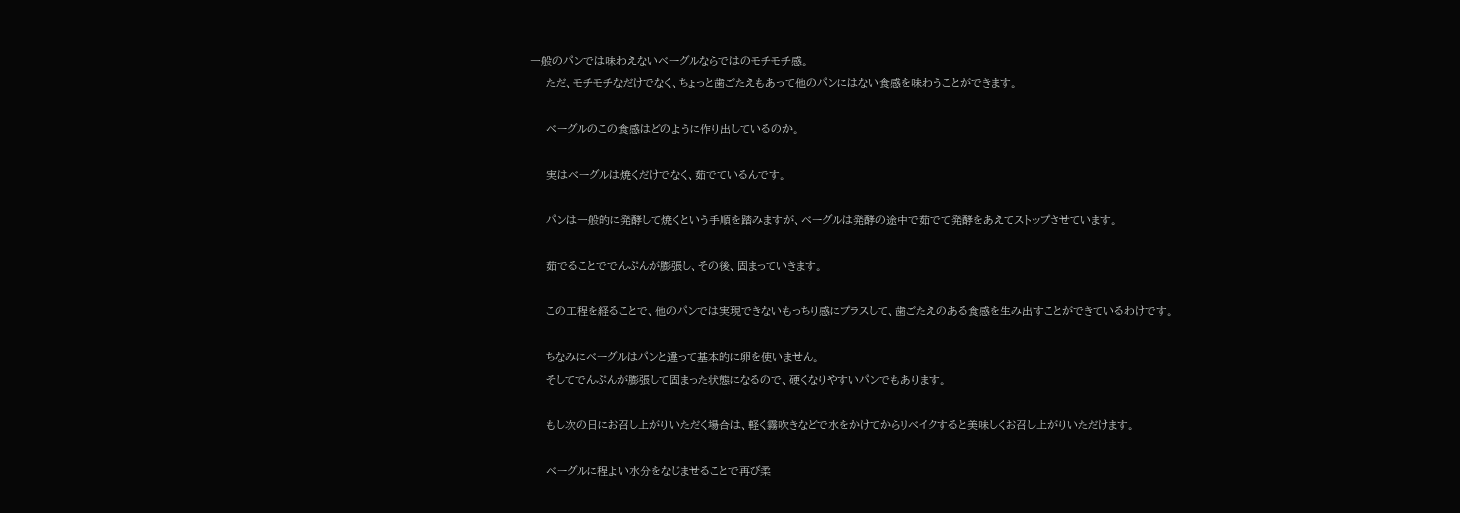一般のパンでは味わえないベーグルならではのモチモチ感。
    ただ、モチモチなだけでなく、ちょっと歯ごたえもあって他のパンにはない食感を味わうことができます。

    ベーグルのこの食感はどのように作り出しているのか。

    実はベーグルは焼くだけでなく、茹でているんです。

    パンは一般的に発酵して焼くという手順を踏みますが、ベーグルは発酵の途中で茹でて発酵をあえてストップさせています。

    茹でることででんぷんが膨張し、その後、固まっていきます。

    この工程を経ることで、他のパンでは実現できないもっちり感にプラスして、歯ごたえのある食感を生み出すことができているわけです。

    ちなみにベーグルはパンと違って基本的に卵を使いません。
    そしてでんぷんが膨張して固まった状態になるので、硬くなりやすいパンでもあります。

    もし次の日にお召し上がりいただく場合は、軽く霧吹きなどで水をかけてからリベイクすると美味しくお召し上がりいただけます。

    ベーグルに程よい水分をなじませることで再び柔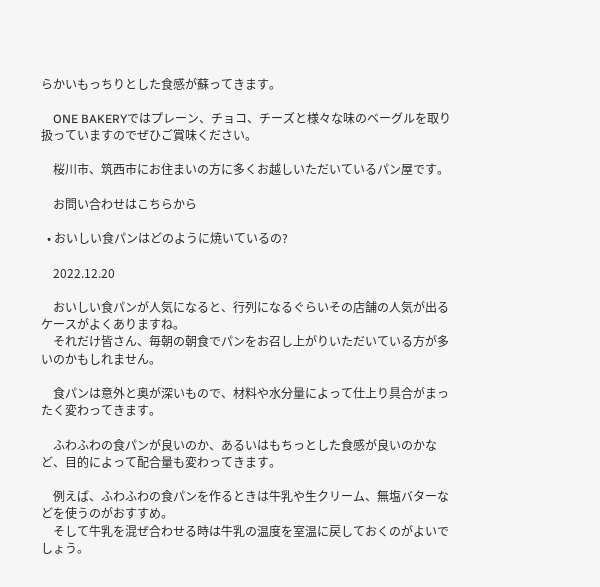らかいもっちりとした食感が蘇ってきます。

    ONE BAKERYではプレーン、チョコ、チーズと様々な味のベーグルを取り扱っていますのでぜひご賞味ください。

    桜川市、筑西市にお住まいの方に多くお越しいただいているパン屋です。

    お問い合わせはこちらから

  • おいしい食パンはどのように焼いているの?

    2022.12.20

    おいしい食パンが人気になると、行列になるぐらいその店舗の人気が出るケースがよくありますね。
    それだけ皆さん、毎朝の朝食でパンをお召し上がりいただいている方が多いのかもしれません。

    食パンは意外と奥が深いもので、材料や水分量によって仕上り具合がまったく変わってきます。

    ふわふわの食パンが良いのか、あるいはもちっとした食感が良いのかなど、目的によって配合量も変わってきます。

    例えば、ふわふわの食パンを作るときは牛乳や生クリーム、無塩バターなどを使うのがおすすめ。
    そして牛乳を混ぜ合わせる時は牛乳の温度を室温に戻しておくのがよいでしょう。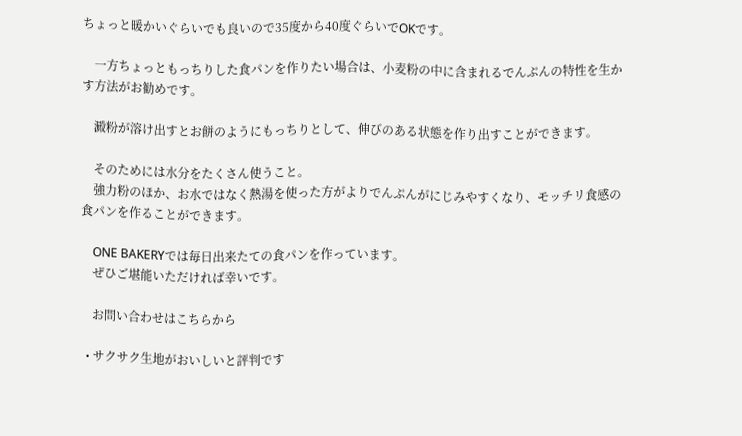ちょっと暖かいぐらいでも良いので35度から40度ぐらいでOKです。

    一方ちょっともっちりした食パンを作りたい場合は、小麦粉の中に含まれるでんぷんの特性を生かす方法がお勧めです。

    澱粉が溶け出すとお餅のようにもっちりとして、伸びのある状態を作り出すことができます。

    そのためには水分をたくさん使うこと。
    強力粉のほか、お水ではなく熱湯を使った方がよりでんぷんがにじみやすくなり、モッチリ食感の食パンを作ることができます。

    ONE BAKERYでは毎日出来たての食パンを作っています。
    ぜひご堪能いただければ幸いです。

    お問い合わせはこちらから

  • サクサク生地がおいしいと評判です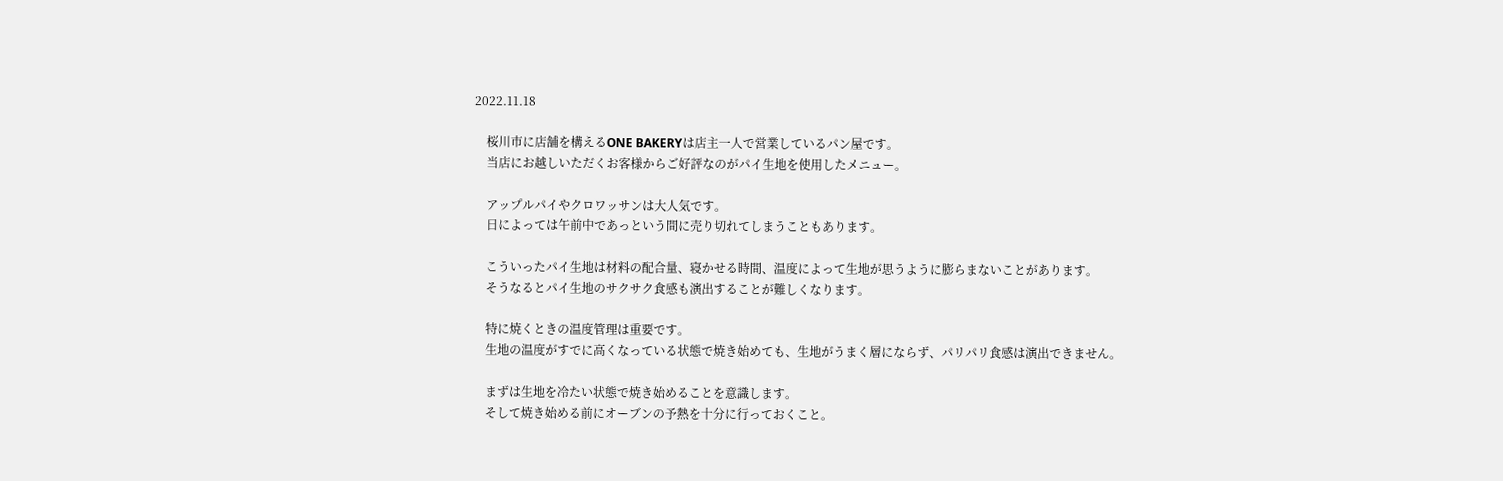2022.11.18

    桜川市に店舗を構えるONE BAKERYは店主一人で営業しているパン屋です。
    当店にお越しいただくお客様からご好評なのがパイ生地を使用したメニュー。

    アップルパイやクロワッサンは大人気です。
    日によっては午前中であっという間に売り切れてしまうこともあります。

    こういったパイ生地は材料の配合量、寝かせる時間、温度によって生地が思うように膨らまないことがあります。
    そうなるとパイ生地のサクサク食感も演出することが難しくなります。

    特に焼くときの温度管理は重要です。
    生地の温度がすでに高くなっている状態で焼き始めても、生地がうまく層にならず、パリパリ食感は演出できません。

    まずは生地を冷たい状態で焼き始めることを意識します。
    そして焼き始める前にオーブンの予熱を十分に行っておくこと。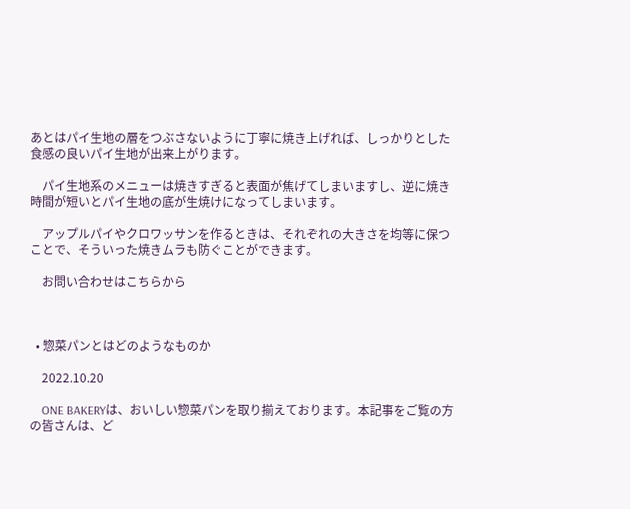あとはパイ生地の層をつぶさないように丁寧に焼き上げれば、しっかりとした食感の良いパイ生地が出来上がります。

    パイ生地系のメニューは焼きすぎると表面が焦げてしまいますし、逆に焼き時間が短いとパイ生地の底が生焼けになってしまいます。

    アップルパイやクロワッサンを作るときは、それぞれの大きさを均等に保つことで、そういった焼きムラも防ぐことができます。

    お問い合わせはこちらから



  • 惣菜パンとはどのようなものか

    2022.10.20

    ONE BAKERYは、おいしい惣菜パンを取り揃えております。本記事をご覧の方の皆さんは、ど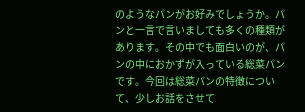のようなパンがお好みでしょうか。パンと一言で言いましても多くの種類があります。その中でも面白いのが、パンの中におかずが入っている総菜パンです。今回は総菜パンの特徴について、少しお話をさせて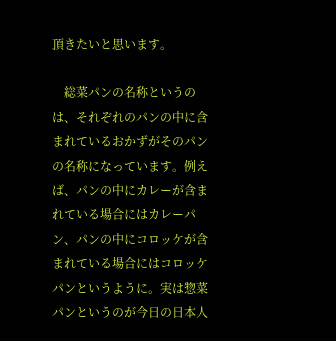頂きたいと思います。

    総菜パンの名称というのは、それぞれのパンの中に含まれているおかずがそのパンの名称になっています。例えば、パンの中にカレーが含まれている場合にはカレーパン、パンの中にコロッケが含まれている場合にはコロッケパンというように。実は惣菜パンというのが今日の日本人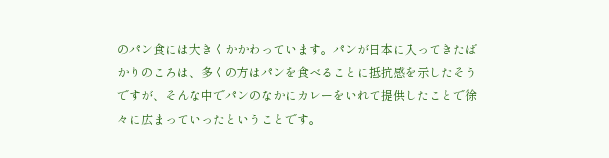のパン食には大きくかかわっています。パンが日本に入ってきたばかりのころは、多くの方はパンを食べることに抵抗感を示したそうですが、そんな中でパンのなかにカレーをいれて提供したことで徐々に広まっていったということです。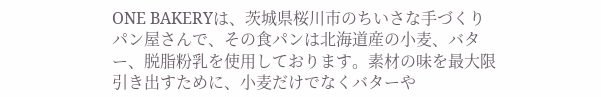ONE BAKERYは、茨城県桜川市のちいさな手づくりパン屋さんで、その食パンは北海道産の小麦、バター、脱脂粉乳を使用しております。素材の味を最大限引き出すために、小麦だけでなくバターや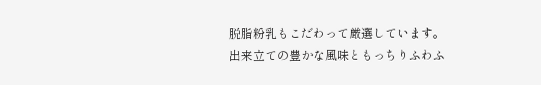脱脂粉乳もこだわって厳選しています。 出来立ての豊かな風味ともっちりふわふ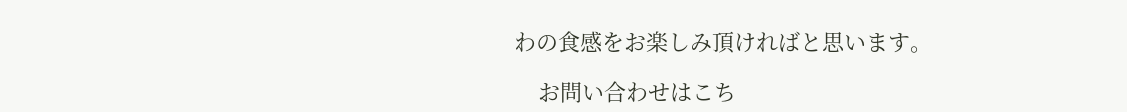わの食感をお楽しみ頂ければと思います。

    お問い合わせはこち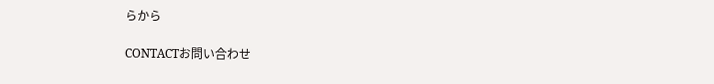らから

CONTACTお問い合わせ